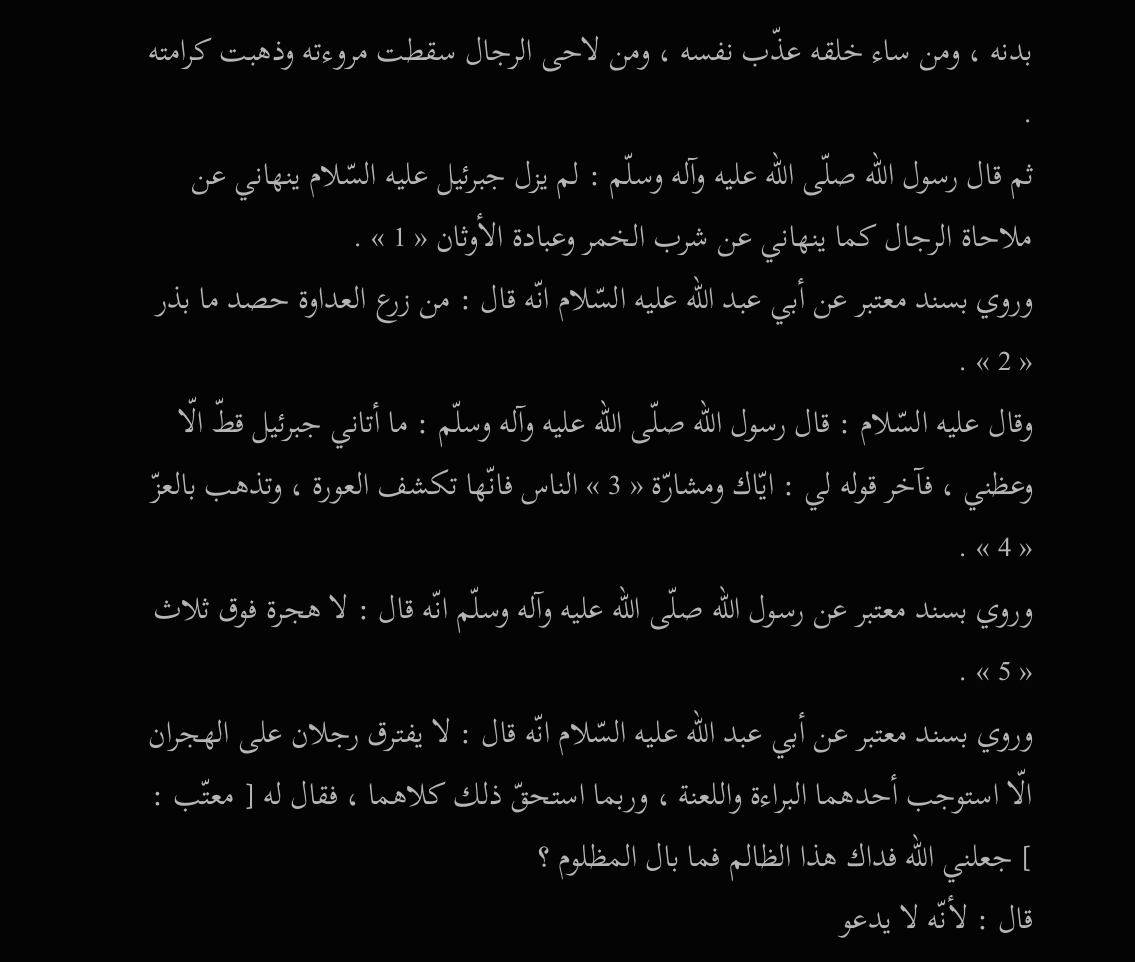بدنه ، ومن ساء خلقه عذّب نفسه ، ومن لاحى الرجال سقطت مروءته وذهبت كرامته .
ثم قال رسول اللّه صلّى اللّه عليه وآله وسلّم : لم يزل جبرئيل عليه السّلام ينهاني عن ملاحاة الرجال كما ينهاني عن شرب الخمر وعبادة الأوثان « 1 » .
وروي بسند معتبر عن أبي عبد اللّه عليه السّلام انّه قال : من زرع العداوة حصد ما بذر « 2 » .
وقال عليه السّلام : قال رسول اللّه صلّى اللّه عليه وآله وسلّم : ما أتاني جبرئيل قطّ الّا وعظني ، فآخر قوله لي : ايّاك ومشارّة « 3 » الناس فانّها تكشف العورة ، وتذهب بالعزّ « 4 » .
وروي بسند معتبر عن رسول اللّه صلّى اللّه عليه وآله وسلّم انّه قال : لا هجرة فوق ثلاث « 5 » .
وروي بسند معتبر عن أبي عبد اللّه عليه السّلام انّه قال : لا يفترق رجلان على الهجران الّا استوجب أحدهما البراءة واللعنة ، وربما استحقّ ذلك كلاهما ، فقال له [ معتّب : ] جعلني اللّه فداك هذا الظالم فما بال المظلوم ؟
قال : لأنّه لا يدعو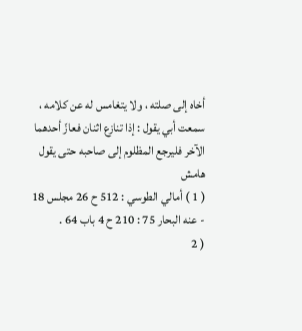أخاه إلى صلته ، ولا يتغامس له عن كلامه ، سمعت أبي يقول : إذا تنازع اثنان فعازّ أحدهما الآخر فليرجع المظلوم إلى صاحبه حتى يقول
هامش
( 1 ) أمالي الطوسي : 512 ح 26 مجلس 18 - عنه البحار 75 : 210 ح 4 باب 64 .
( 2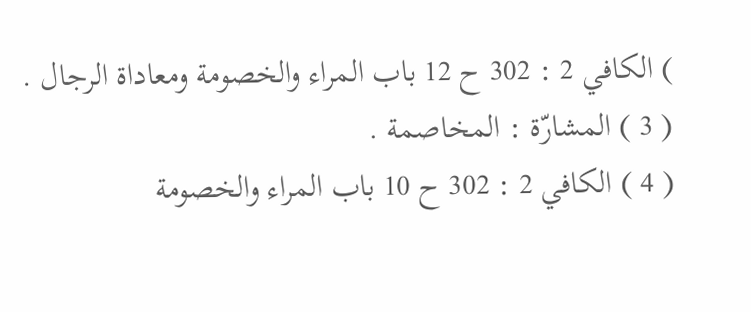) الكافي 2 : 302 ح 12 باب المراء والخصومة ومعاداة الرجال .
( 3 ) المشارّة : المخاصمة .
( 4 ) الكافي 2 : 302 ح 10 باب المراء والخصومة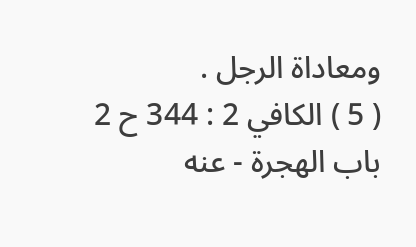ومعاداة الرجل .
( 5 ) الكافي 2 : 344 ح 2 باب الهجرة - عنه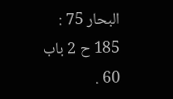البحار 75 : 185 ح 2 باب 60 .